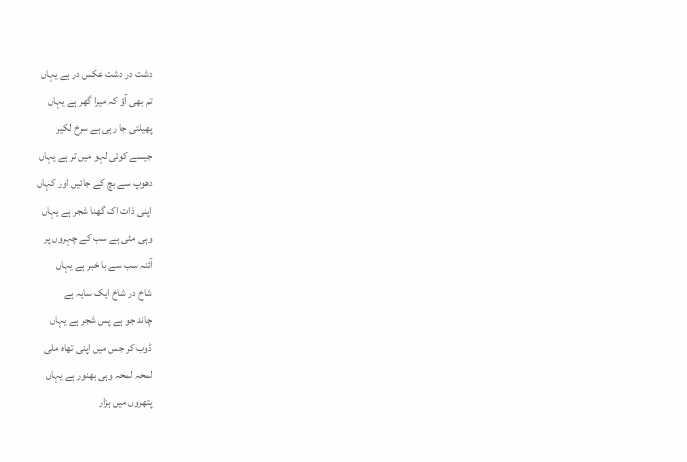دشت در دشت عکس در ہے یہاں
تم بھی آؤ کہ میرا گھر ہے یہاں
پھیلتی جا رہی ہے سرخ لکیر
جیسے کوئی لہو میں تر ہے یہاں
دھوپ سے بچ کے جائیں اور کہاں
اپنی ذات اک گھنا شجر ہے یہاں
وہی مٹی ہے سب کے چہروں پر
آئنہ سب سے با خبر ہے یہاں
شاخ در شاخ ایک سایہ ہے
چاند جو ہے پس شجر ہے یہاں
ڈوب کر جس میں اپنی تھاہ ملی
لمحہ لمحہ وہی بھنور ہے یہاں
پتھروں میں ہزار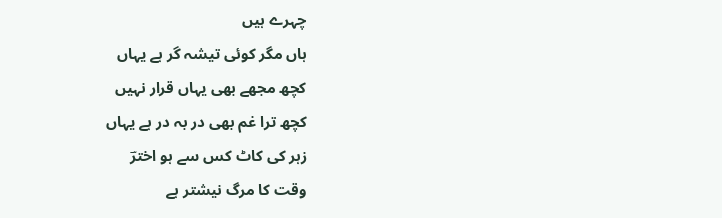چہرے ہیں
ہاں مگر کوئی تیشہ گر ہے یہاں
کچھ مجھے بھی یہاں قرار نہیں
کچھ ترا غم بھی در بہ در ہے یہاں
زہر کی کاٹ کس سے ہو اخترؔ
وقت کا مرگ نیشتر ہے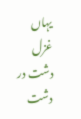یہاں
غزل
دشت در دشت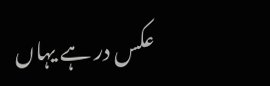عکس در ہے یہاں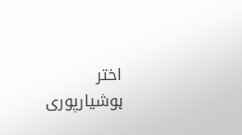اختر ہوشیارپوری